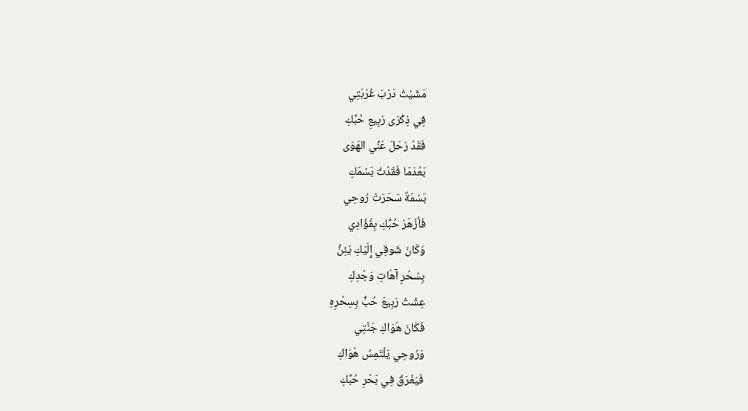مَشَيْتُ دَرْبَ غُرْبَتِي
فِي ذِكْرَى رَبِيعِ حُبِّكِ
فَقَدْ رَحَلَ عَنِّي الهَوَى
بَعْدَمَا فَقَدْتُ بَسْمَكِ
بَسْمَةٌ سَحَرَتْ رُوحِي
فَأزْهَرَ حُبُّكِ بِفُؤَادِي
وَكَانَ شَوقِي إِلَيْكِ يَئِنُّ
بِسْحْرِ آهَاتِ وَجْدِكِ
عِشْتُ رَبِيعَ حُبٍّ بِسِحْرِهِ
فَكَانَ هَوَاكِ جَنَّتِي
وَرُوحِي يَلْتَمِسُ هَوَاكِ
فَيَغْرَقُ فِي بَحْرِ حُبِّكِ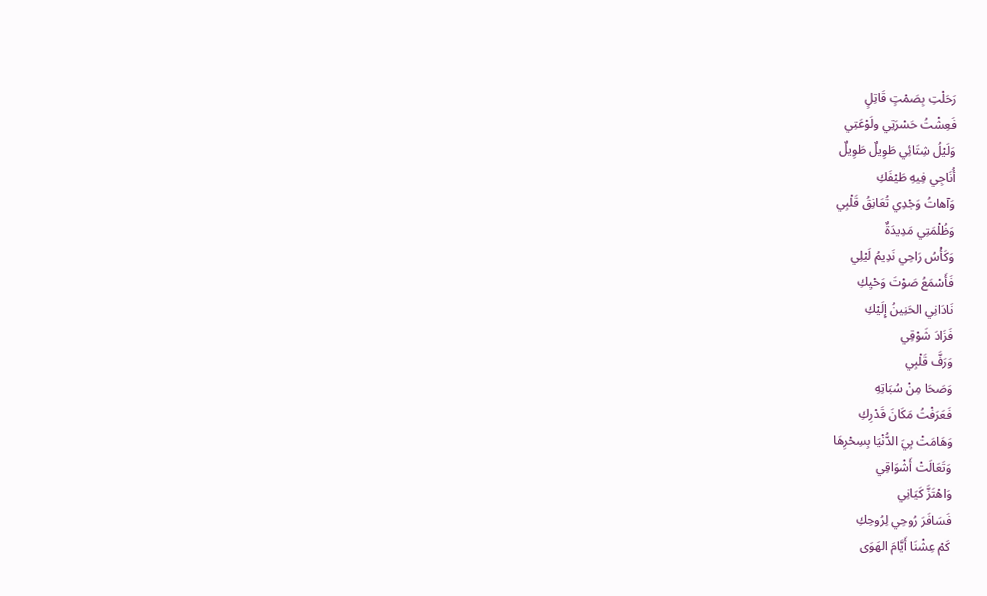رَحَلْتِ بِصَمْتٍ قَاتِلٍ
فَعِشْتُ حَسْرَتِي ولَوْعَتِي
وَلَيْلُ شِتَائِي طَوِيلٌ طَوِيلٌ
أُنَاجِي فِيهِ طَيْفَكِ
وَآهاتُ وَجْدِي تُعَانِقُ قَلْبِي
وَظُلْمَتِي مَدِيدَةٌ
وَكَأْسُ رَاحِي نَدِيمُ لَيْلِي
فَأَسْمَعُ صَوْتَ وَحْيِكِ
نَادَانِي الحَنِينُ إِلَيْكِ
فَزَادَ شَوْقِي
وَرَفَّ قَلْبِي
وَصَحَا مِنْ سُبَاتِهِ
فَعَرَفْتُ مَكَانَ قَدْرِكِ
وَهَامَتْ بِيَ الدُّنْيَا بِسِحْرِهَا
وَتَعَالَتْ أَشْوَاقِي
وَاهْتَزَّ كَيَانِي
فَسَافَرَ رُوحِي لِرُوحِكِ
كَمْ عِشْنَا أَيَّامَ الهَوَى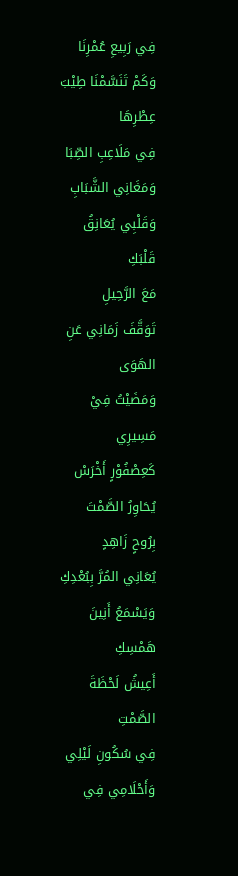فِي رَبِيعِ عُمْرِنَا
وَكَمْ تَنَسَّمْنَا طِيْبَ عِطْرِهَا
فِي مَلَاعِبِ الصِّبَا
وَمَغَانِي الشَّبَابِ
وَقَلْبِي يُعَانِقُ قَلْبَكِ
مَعَ الرَّحِيلِ
تَوَقَّفَ زَمَانِي عَنِ الهَوَى
وَمَضَيْتُ فِيْ مَسِيرِي
كَعِصْفُوْرٍ أَخْرَسْ
يُحَاوِرُ الصَّمْتَ
بِرُوحٍ زَاهِدٍ
يُعَانِي المُرَّ بِبُعْدِكِ
وَيَسْمَعُ أَنِينَ هَمْسِكِ
أَعِيشُ لَحْظَةَ الصَّمْتِ
فِي سُكُونِ لَيْلِي
وَأَحْلَامِي فِي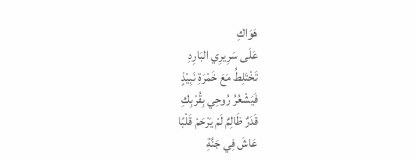هَوَاكِ
عَلَى سَرِيرِي البَارِدِ
تَخْتَلِطُ مَعَ خَمْرَةِ نَبِيْذٍ
فَيَشْعُرُ رُوحِي بِقُرْبِكِ
قَدَرٌ ظَالِمٌ لَمْ يَرْحَمْ قَلْبًا
عَاشَ فِي جَنَّةِ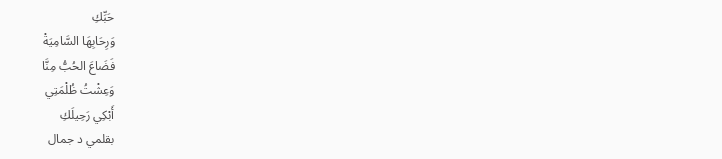حَبِّكِ
وَرِحَابِهَا السَّامِيَةْ
فَضَاعَ الحُبُّ مِنَّا
وَعِشْتُ ظُلْمَتِي
أَبْكِي رَحِيلَكِ
بقلمي د جمال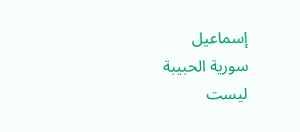إسماعيل
سورية الحبيبة
ليست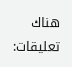هناك تعليقات: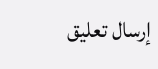إرسال تعليق